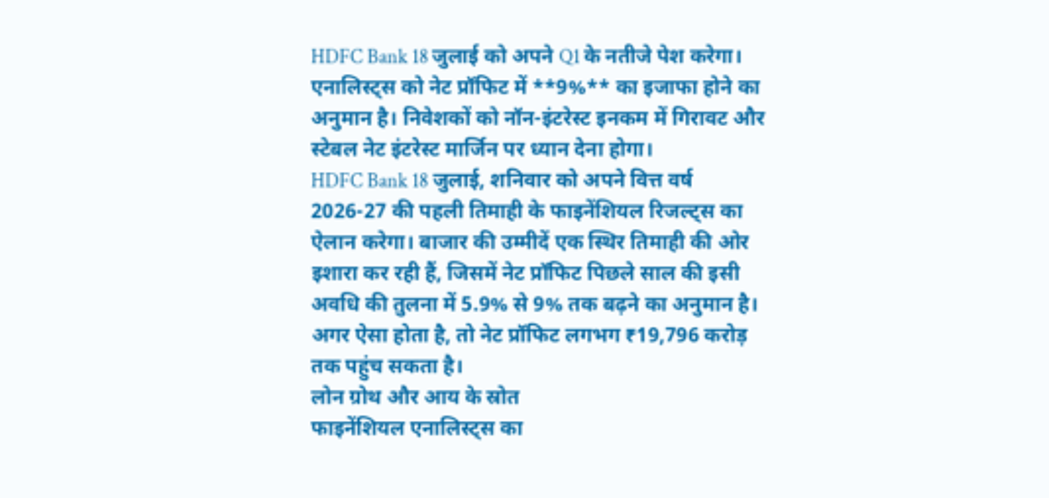HDFC Bank 18 जुलाई को अपने Q1 के नतीजे पेश करेगा। एनालिस्ट्स को नेट प्रॉफिट में **9%** का इजाफा होने का अनुमान है। निवेशकों को नॉन-इंटरेस्ट इनकम में गिरावट और स्टेबल नेट इंटरेस्ट मार्जिन पर ध्यान देना होगा।
HDFC Bank 18 जुलाई, शनिवार को अपने वित्त वर्ष 2026-27 की पहली तिमाही के फाइनेंशियल रिजल्ट्स का ऐलान करेगा। बाजार की उम्मीदें एक स्थिर तिमाही की ओर इशारा कर रही हैं, जिसमें नेट प्रॉफिट पिछले साल की इसी अवधि की तुलना में 5.9% से 9% तक बढ़ने का अनुमान है। अगर ऐसा होता है, तो नेट प्रॉफिट लगभग ₹19,796 करोड़ तक पहुंच सकता है।
लोन ग्रोथ और आय के स्रोत
फाइनेंशियल एनालिस्ट्स का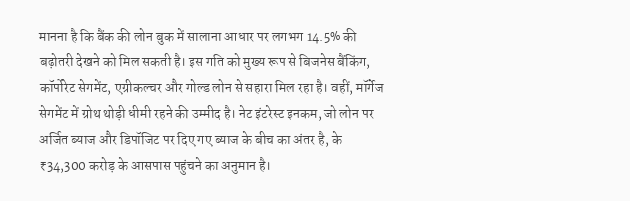मानना है कि बैंक की लोन बुक में सालाना आधार पर लगभग 14.5% की बढ़ोतरी देखने को मिल सकती है। इस गति को मुख्य रूप से बिजनेस बैंकिंग, कॉर्पोरेट सेगमेंट, एग्रीकल्चर और गोल्ड लोन से सहारा मिल रहा है। वहीं, मॉर्गेज सेगमेंट में ग्रोथ थोड़ी धीमी रहने की उम्मीद है। नेट इंटरेस्ट इनकम, जो लोन पर अर्जित ब्याज और डिपॉजिट पर दिए गए ब्याज के बीच का अंतर है, के ₹34,300 करोड़ के आसपास पहुंचने का अनुमान है।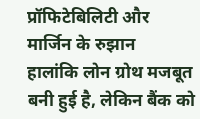प्रॉफिटेबिलिटी और मार्जिन के रुझान
हालांकि लोन ग्रोथ मजबूत बनी हुई है, लेकिन बैंक को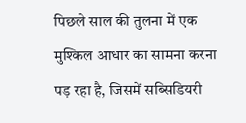पिछले साल की तुलना में एक मुश्किल आधार का सामना करना पड़ रहा है, जिसमें सब्सिडियरी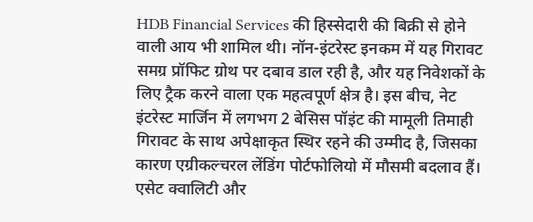HDB Financial Services की हिस्सेदारी की बिक्री से होने वाली आय भी शामिल थी। नॉन-इंटरेस्ट इनकम में यह गिरावट समग्र प्रॉफिट ग्रोथ पर दबाव डाल रही है, और यह निवेशकों के लिए ट्रैक करने वाला एक महत्वपूर्ण क्षेत्र है। इस बीच, नेट इंटरेस्ट मार्जिन में लगभग 2 बेसिस पॉइंट की मामूली तिमाही गिरावट के साथ अपेक्षाकृत स्थिर रहने की उम्मीद है, जिसका कारण एग्रीकल्चरल लेंडिंग पोर्टफोलियो में मौसमी बदलाव हैं।
एसेट क्वालिटी और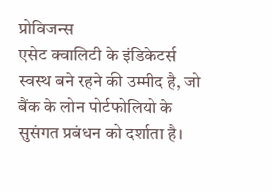प्रोविजन्स
एसेट क्वालिटी के इंडिकेटर्स स्वस्थ बने रहने की उम्मीद है, जो बैंक के लोन पोर्टफोलियो के सुसंगत प्रबंधन को दर्शाता है।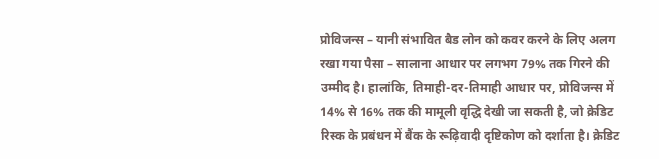प्रोविजन्स – यानी संभावित बैड लोन को कवर करने के लिए अलग रखा गया पैसा – सालाना आधार पर लगभग 79% तक गिरने की उम्मीद है। हालांकि, तिमाही-दर-तिमाही आधार पर, प्रोविजन्स में 14% से 16% तक की मामूली वृद्धि देखी जा सकती है, जो क्रेडिट रिस्क के प्रबंधन में बैंक के रूढ़िवादी दृष्टिकोण को दर्शाता है। क्रेडिट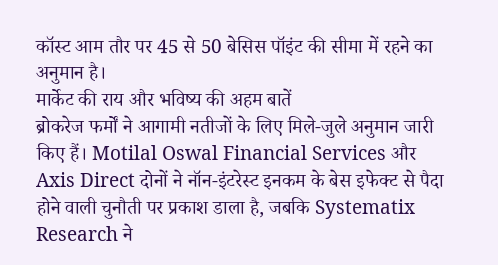कॉस्ट आम तौर पर 45 से 50 बेसिस पॉइंट की सीमा में रहने का अनुमान है।
मार्केट की राय और भविष्य की अहम बातें
ब्रोकरेज फर्मों ने आगामी नतीजों के लिए मिले-जुले अनुमान जारी किए हैं। Motilal Oswal Financial Services और Axis Direct दोनों ने नॉन-इंटरेस्ट इनकम के बेस इफेक्ट से पैदा होने वाली चुनौती पर प्रकाश डाला है, जबकि Systematix Research ने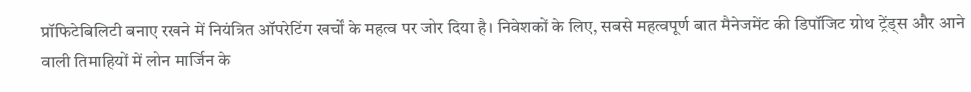प्रॉफिटेबिलिटी बनाए रखने में नियंत्रित ऑपरेटिंग खर्चों के महत्व पर जोर दिया है। निवेशकों के लिए, सबसे महत्वपूर्ण बात मैनेजमेंट की डिपॉजिट ग्रोथ ट्रेंड्स और आने वाली तिमाहियों में लोन मार्जिन के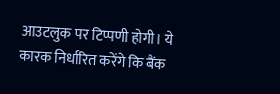आउटलुक पर टिप्पणी होगी। ये कारक निर्धारित करेंगे कि बैंक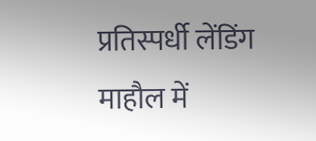प्रतिस्पर्धी लेंडिंग माहौल में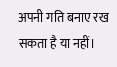अपनी गति बनाए रख सकता है या नहीं।